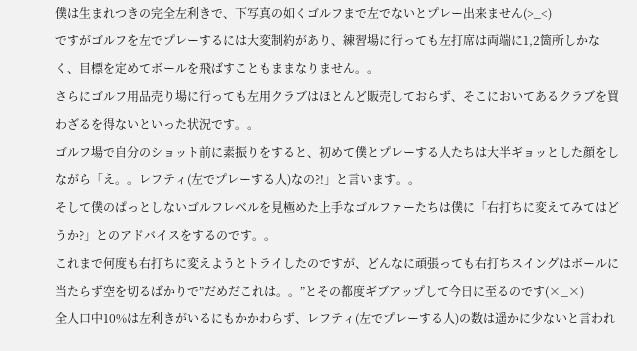僕は生まれつきの完全左利きで、下写真の如くゴルフまで左でないとプレー出来ません(>_<)
ですがゴルフを左でプレーするには大変制約があり、練習場に行っても左打席は両端に1,2箇所しかなく、目標を定めてボールを飛ばすこともままなりません。。
さらにゴルフ用品売り場に行っても左用クラブはほとんど販売しておらず、そこにおいてあるクラブを買わざるを得ないといった状況です。。
ゴルフ場で自分のショット前に素振りをすると、初めて僕とプレーする人たちは大半ギョッとした顔をしながら「え。。レフティ(左でプレーする人)なの?!」と言います。。
そして僕のぱっとしないゴルフレベルを見極めた上手なゴルファーたちは僕に「右打ちに変えてみてはどうか?」とのアドバイスをするのです。。
これまで何度も右打ちに変えようとトライしたのですが、どんなに頑張っても右打ちスイングはボールに当たらず空を切るばかりで”だめだこれは。。”とその都度ギブアップして今日に至るのです(×_×)
全人口中10%は左利きがいるにもかかわらず、レフティ(左でプレーする人)の数は遥かに少ないと言われ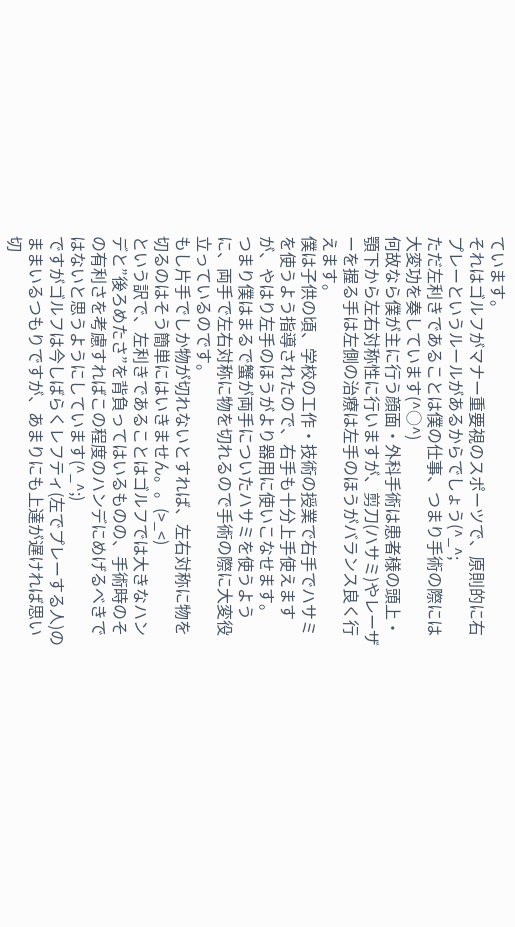ています。
それはゴルフがマナー重要視のスポーツで、原則的に右プレーというルールがあるからでしょう(^_^;
ただ左利きであることは僕の仕事、つまり手術の際には大変功を奏しています(^○^)
何故なら僕が主に行う顔面・外科手術は患者様の頭上・顎下から左右対称性に行いますが、剪刀(ハサミ)やレーザーを握る手は左側の治療は左手のほうがバランス良く行えます。
僕は子供の頃、学校の工作・技術の授業で右手でハサミを使うよう指導されたので、右手も十分上手使えますが、やはり左手のほうがより器用に使いこなせます。
つまり僕はまるで蟹が両手についたハサミを使うように、両手で左右対称に物を切れるので手術の際に大変役立っているのです。
もし片手でしか物が切れないとすれば、左右対称に物を切るのはそう簡単にはいきません。。(>_<)
という訳で、左利きであることはゴルフでは大きなハンデと”後ろめたさ”を背負ってはいるものの、手術時のその有利さを考慮すればこの程度のハンデにめげるべきではないと思うようにしています(^_^;)
ですがゴルフは今しばらくレフティ(左でプレーする人)のままいるつもりですが、あまりにも上達が遅ければ思い切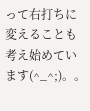って右打ちに変えることも考え始めています(^_^;)。。